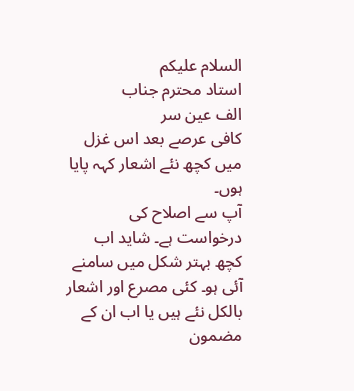السلام علیکم
استاد محترم جناب
الف عین سر
کافی عرصے بعد اس غزل میں کچھ نئے اشعار کہہ پایا ہوں۔
آپ سے اصلاح کی درخواست ہے۔ شاید اب کچھ بہتر شکل میں سامنے آئی ہو۔ کئی مصرع اور اشعار بالکل نئے ہیں یا اب ان کے مضمون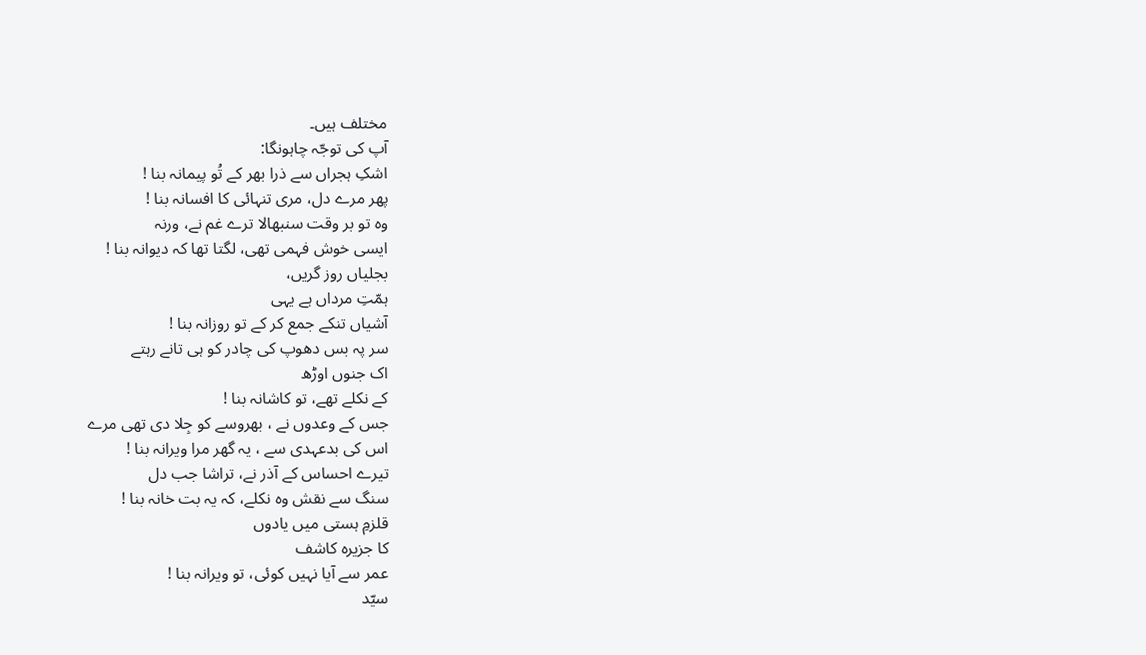مختلف ہیں۔
آپ کی توجّہ چاہونگا:
اشکِ ہجراں سے ذرا بھر کے تُو پیمانہ بنا !
پھر مرے دل، مری تنہائی کا افسانہ بنا !
وہ تو بر وقت سنبھالا ترے غم نے، ورنہ
ایسی خوش فہمی تھی، لگتا تھا کہ دیوانہ بنا !
بجلیاں روز گریں،
ہمّتِ مرداں ہے یہی
آشیاں تنکے جمع کر کے تو روزانہ بنا !
سر پہ بس دھوپ کی چادر کو ہی تانے رہتے
اک جنوں اوڑھ
کے نکلے تھے، تو کاشانہ بنا !
جس کے وعدوں نے ، بھروسے کو جِلا دی تھی مرے
اس کی بدعہدی سے ، یہ گھر مرا ویرانہ بنا !
تیرے احساس کے آذر نے، تراشا جب دل
سنگ سے نقش وہ نکلے، کہ یہ بت خانہ بنا !
قلزمِ ہستی میں یادوں
کا جزیرہ کاشف
عمر سے آیا نہیں کوئی، تو ویرانہ بنا !
سیّد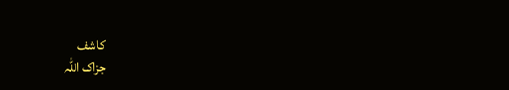کاشف
جزاک اللہ